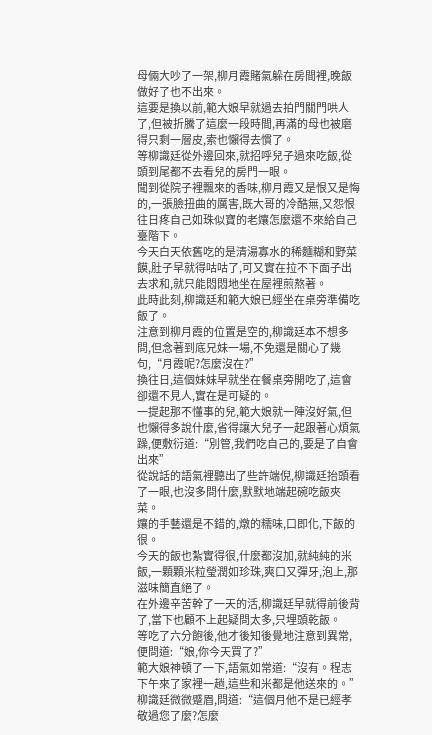母倆大吵了一架,柳月霞賭氣躲在房間裡,晚飯做好了也不出來。
這要是換以前,範大娘早就過去拍門關門哄人了,但被折騰了這麼一段時間,再滿的母也被磨得只剩一層皮,索也懶得去慣了。
等柳識廷從外邊回來,就招呼兒子過來吃飯,從頭到尾都不去看兒的房門一眼。
聞到從院子裡飄來的香味,柳月霞又是恨又是悔的,一張臉扭曲的厲害,既大哥的冷酷無,又怨恨往日疼自己如珠似寶的老孃怎麼還不來給自己臺階下。
今天白天依舊吃的是清湯寡水的稀麵糊和野菜饃,肚子早就得咕咕了,可又實在拉不下面子出去求和,就只能悶悶地坐在屋裡煎熬著。
此時此刻,柳識廷和範大娘已經坐在桌旁準備吃飯了。
注意到柳月霞的位置是空的,柳識廷本不想多問,但念著到底兄妹一場,不免還是關心了幾句,“月霞呢?怎麼沒在?”
換往日,這個妹妹早就坐在餐桌旁開吃了,這會卻還不見人,實在是可疑的。
一提起那不懂事的兒,範大娘就一陣沒好氣,但也懶得多說什麼,省得讓大兒子一起跟著心煩氣躁,便敷衍道:“別管,我們吃自己的,要是了自會出來”
從說話的語氣裡聽出了些許端倪,柳識廷抬頭看了一眼,也沒多問什麼,默默地端起碗吃飯夾菜。
孃的手藝還是不錯的,燉的糯味,口即化,下飯的很。
今天的飯也紮實得很,什麼都沒加,就純純的米飯,一顆顆米粒瑩潤如珍珠,爽口又彈牙,泡上,那滋味簡直絕了。
在外邊辛苦幹了一天的活,柳識廷早就得前後背了,當下也顧不上起疑問太多,只埋頭乾飯。
等吃了六分飽後,他才後知後覺地注意到異常,便問道:“娘,你今天買了?”
範大娘神頓了一下,語氣如常道:“沒有。程志下午來了家裡一趟,這些和米都是他送來的。”
柳識廷微微蹙眉,問道:“這個月他不是已經孝敬過您了麼?怎麼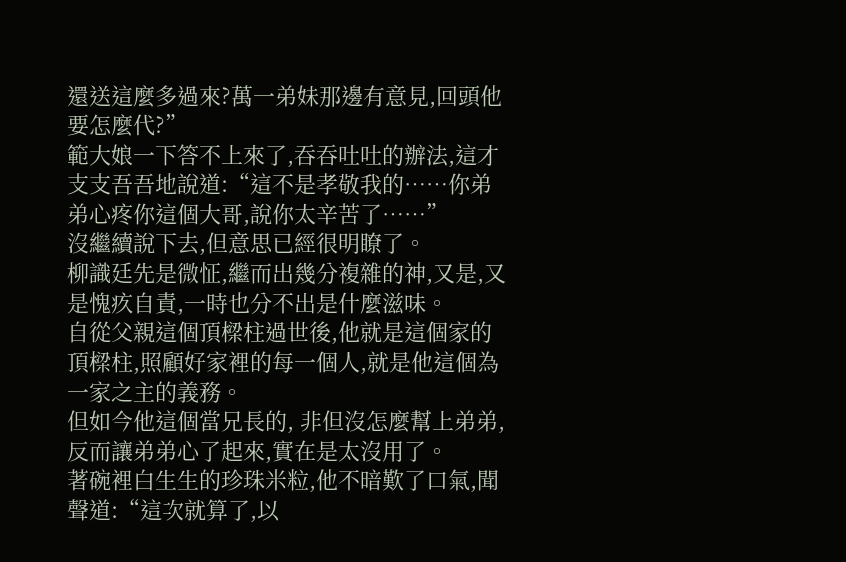還送這麼多過來?萬一弟妹那邊有意見,回頭他要怎麼代?”
範大娘一下答不上來了,吞吞吐吐的辦法,這才支支吾吾地說道:“這不是孝敬我的……你弟弟心疼你這個大哥,說你太辛苦了……”
沒繼續說下去,但意思已經很明瞭了。
柳識廷先是微怔,繼而出幾分複雜的神,又是,又是愧疚自責,一時也分不出是什麼滋味。
自從父親這個頂樑柱過世後,他就是這個家的頂樑柱,照顧好家裡的每一個人,就是他這個為一家之主的義務。
但如今他這個當兄長的, 非但沒怎麼幫上弟弟,反而讓弟弟心了起來,實在是太沒用了。
著碗裡白生生的珍珠米粒,他不暗歎了口氣,聞聲道:“這次就算了,以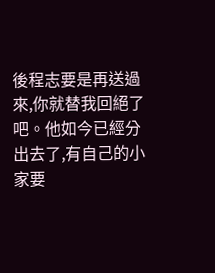後程志要是再送過來,你就替我回絕了吧。他如今已經分出去了,有自己的小家要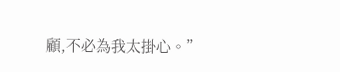顧,不必為我太掛心。”